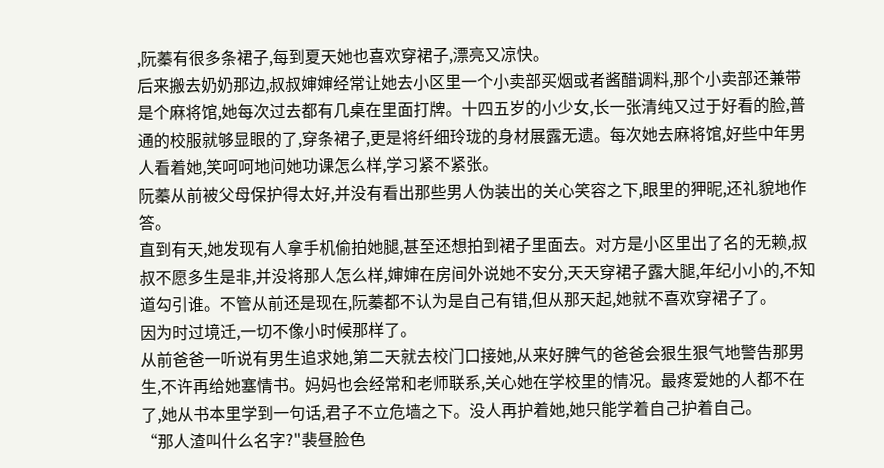,阮蓁有很多条裙子,每到夏天她也喜欢穿裙子,漂亮又凉快。
后来搬去奶奶那边,叔叔婶婶经常让她去小区里一个小卖部买烟或者酱醋调料,那个小卖部还兼带是个麻将馆,她每次过去都有几桌在里面打牌。十四五岁的小少女,长一张清纯又过于好看的脸,普通的校服就够显眼的了,穿条裙子,更是将纤细玲珑的身材展露无遗。每次她去麻将馆,好些中年男人看着她,笑呵呵地问她功课怎么样,学习紧不紧张。
阮蓁从前被父母保护得太好,并没有看出那些男人伪装出的关心笑容之下,眼里的狎昵,还礼貌地作答。
直到有天,她发现有人拿手机偷拍她腿,甚至还想拍到裙子里面去。对方是小区里出了名的无赖,叔叔不愿多生是非,并没将那人怎么样,婶婶在房间外说她不安分,天天穿裙子露大腿,年纪小小的,不知道勾引谁。不管从前还是现在,阮蓁都不认为是自己有错,但从那天起,她就不喜欢穿裙子了。
因为时过境迁,一切不像小时候那样了。
从前爸爸一听说有男生追求她,第二天就去校门口接她,从来好脾气的爸爸会狠生狠气地警告那男生,不许再给她塞情书。妈妈也会经常和老师联系,关心她在学校里的情况。最疼爱她的人都不在了,她从书本里学到一句话,君子不立危墙之下。没人再护着她,她只能学着自己护着自己。
“那人渣叫什么名字?"裴昼脸色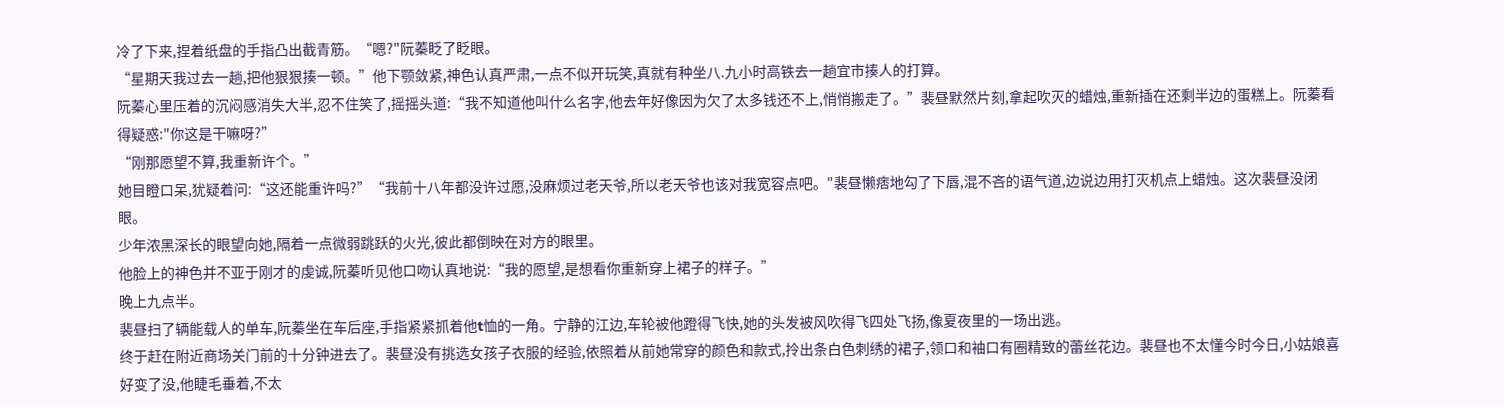冷了下来,捏着纸盘的手指凸出截青筋。“嗯?"阮蓁眨了眨眼。
“星期天我过去一趟,把他狠狠揍一顿。”他下颚敛紧,神色认真严肃,一点不似开玩笑,真就有种坐八.九小时高铁去一趟宜市揍人的打算。
阮蓁心里压着的沉闷感消失大半,忍不住笑了,摇摇头道:“我不知道他叫什么名字,他去年好像因为欠了太多钱还不上,悄悄搬走了。”裴昼默然片刻,拿起吹灭的蜡烛,重新插在还剩半边的蛋糕上。阮蓁看得疑惑:"你这是干嘛呀?”
“刚那愿望不算,我重新许个。”
她目瞪口呆,犹疑着问:“这还能重许吗?”“我前十八年都没许过愿,没麻烦过老天爷,所以老天爷也该对我宽容点吧。"裴昼懒痞地勾了下唇,混不吝的语气道,边说边用打灭机点上蜡烛。这次裴昼没闭眼。
少年浓黑深长的眼望向她,隔着一点微弱跳跃的火光,彼此都倒映在对方的眼里。
他脸上的神色并不亚于刚才的虔诚,阮蓁听见他口吻认真地说:“我的愿望,是想看你重新穿上裙子的样子。”
晚上九点半。
裴昼扫了辆能载人的单车,阮蓁坐在车后座,手指紧紧抓着他t恤的一角。宁静的江边,车轮被他蹬得飞快,她的头发被风吹得飞四处飞扬,像夏夜里的一场出逃。
终于赶在附近商场关门前的十分钟进去了。裴昼没有挑选女孩子衣服的经验,依照着从前她常穿的颜色和款式,拎出条白色刺绣的裙子,领口和袖口有圈精致的蕾丝花边。裴昼也不太懂今时今日,小姑娘喜好变了没,他睫毛垂着,不太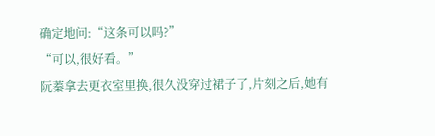确定地问:“这条可以吗?”
“可以,很好看。”
阮蓁拿去更衣室里换,很久没穿过裙子了,片刻之后,她有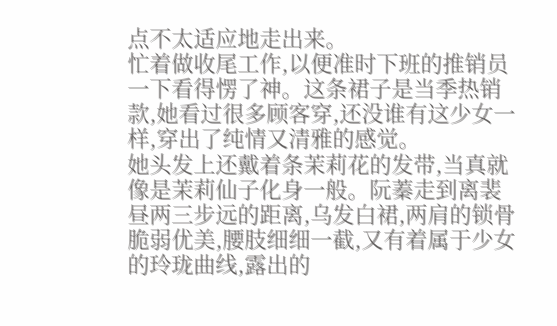点不太适应地走出来。
忙着做收尾工作,以便准时下班的推销员一下看得愣了神。这条裙子是当季热销款,她看过很多顾客穿,还没谁有这少女一样,穿出了纯情又清雅的感觉。
她头发上还戴着条茉莉花的发带,当真就像是茉莉仙子化身一般。阮蓁走到离裴昼两三步远的距离,乌发白裙,两肩的锁骨脆弱优美,腰肢细细一截,又有着属于少女的玲珑曲线,露出的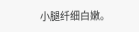小腿纤细白嫩。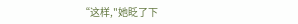“这样,"她眨了下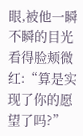眼,被他一瞬不瞬的目光看得脸颊微红:“算是实现了你的愿望了吗?”